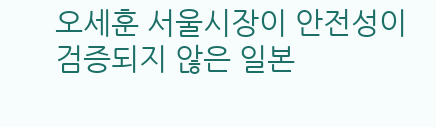오세훈 서울시장이 안전성이 검증되지 않은 일본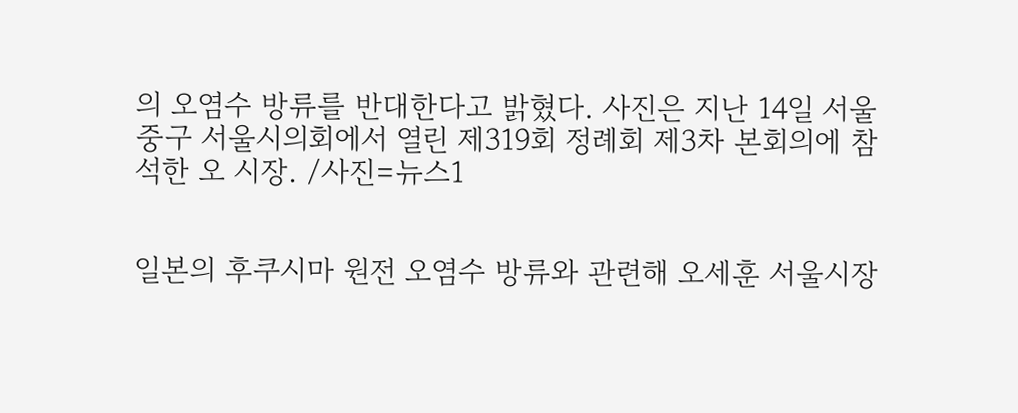의 오염수 방류를 반대한다고 밝혔다. 사진은 지난 14일 서울 중구 서울시의회에서 열린 제319회 정례회 제3차 본회의에 참석한 오 시장. /사진=뉴스1


일본의 후쿠시마 원전 오염수 방류와 관련해 오세훈 서울시장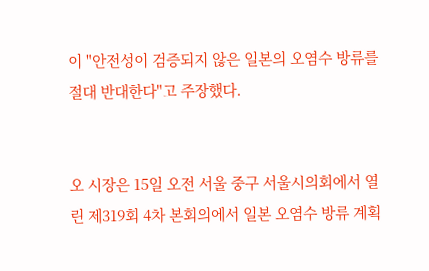이 "안전성이 검증되지 않은 일본의 오염수 방류를 절대 반대한다"고 주장했다.


오 시장은 15일 오전 서울 중구 서울시의회에서 열린 제319회 4차 본회의에서 일본 오염수 방류 계획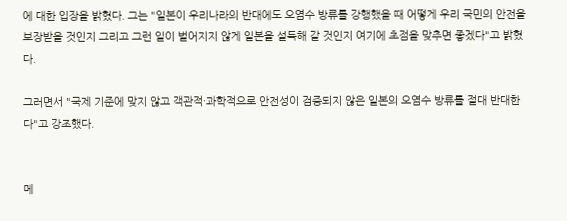에 대한 입장을 밝혔다. 그는 "일본이 우리나라의 반대에도 오염수 방류를 강행했을 때 어떻게 우리 국민의 안전을 보장받을 것인지 그리고 그런 일이 벌어지지 않게 일본을 설득해 갈 것인지 여기에 초점을 맞추면 좋겠다"고 밝혔다.

그러면서 "국제 기준에 맞지 않고 객관적·과학적으로 안전성이 검증되지 않은 일본의 오염수 방류를 절대 반대한다"고 강조했다.


메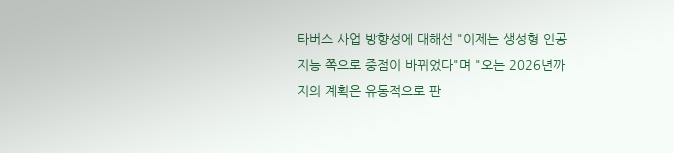타버스 사업 방향성에 대해선 "이제는 생성형 인공지능 쪽으로 중점이 바뀌었다"며 "오는 2026년까지의 계획은 유동적으로 판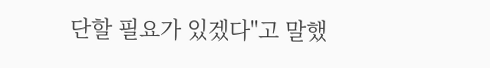단할 필요가 있겠다"고 말했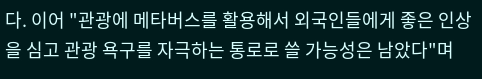다. 이어 "관광에 메타버스를 활용해서 외국인들에게 좋은 인상을 심고 관광 욕구를 자극하는 통로로 쓸 가능성은 남았다"며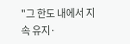"그 한도 내에서 지속 유지·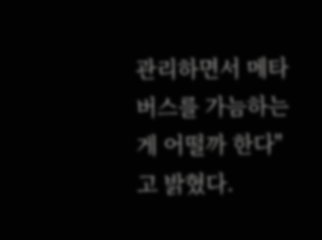관리하면서 메타버스를 가늠하는 게 어떨까 한다"고 밝혔다.